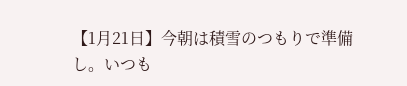【1月21日】今朝は積雪のつもりで準備し。いつも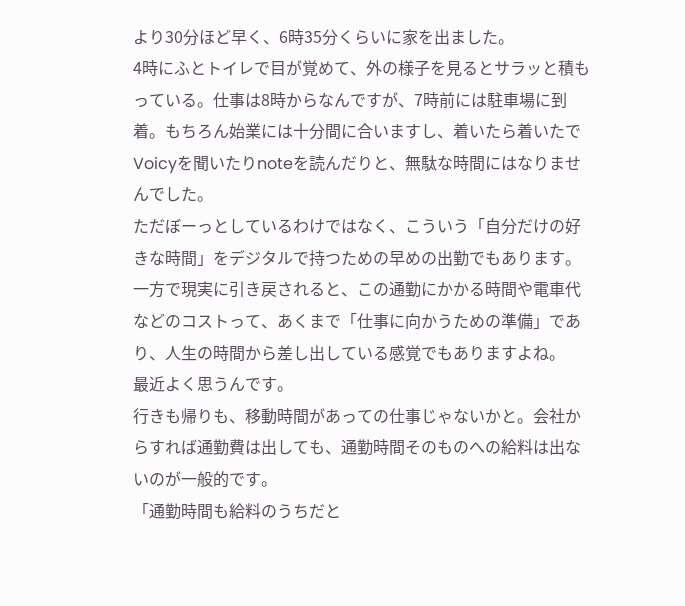より30分ほど早く、6時35分くらいに家を出ました。
4時にふとトイレで目が覚めて、外の様子を見るとサラッと積もっている。仕事は8時からなんですが、7時前には駐車場に到着。もちろん始業には十分間に合いますし、着いたら着いたでVoicyを聞いたりnoteを読んだりと、無駄な時間にはなりませんでした。
ただぼーっとしているわけではなく、こういう「自分だけの好きな時間」をデジタルで持つための早めの出勤でもあります。一方で現実に引き戻されると、この通勤にかかる時間や電車代などのコストって、あくまで「仕事に向かうための準備」であり、人生の時間から差し出している感覚でもありますよね。
最近よく思うんです。
行きも帰りも、移動時間があっての仕事じゃないかと。会社からすれば通勤費は出しても、通勤時間そのものへの給料は出ないのが一般的です。
「通勤時間も給料のうちだと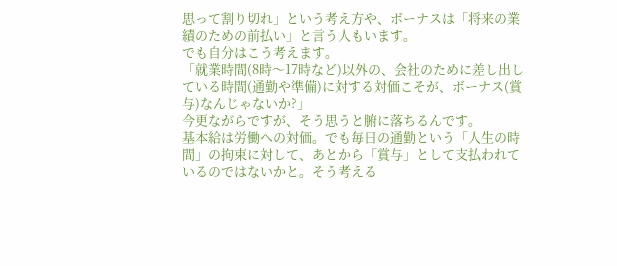思って割り切れ」という考え方や、ボーナスは「将来の業績のための前払い」と言う人もいます。
でも自分はこう考えます。
「就業時間(8時〜17時など)以外の、会社のために差し出している時間(通勤や準備)に対する対価こそが、ボーナス(賞与)なんじゃないか?」
今更ながらですが、そう思うと腑に落ちるんです。
基本給は労働への対価。でも毎日の通勤という「人生の時間」の拘束に対して、あとから「賞与」として支払われているのではないかと。そう考える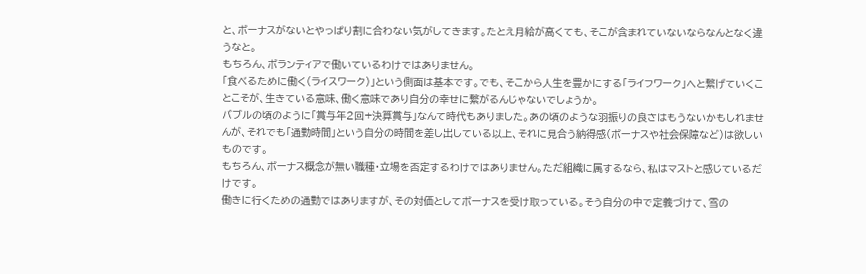と、ボーナスがないとやっぱり割に合わない気がしてきます。たとえ月給が高くても、そこが含まれていないならなんとなく違うなと。
もちろん、ボランティアで働いているわけではありません。
「食べるために働く(ライスワーク)」という側面は基本です。でも、そこから人生を豊かにする「ライフワーク」へと繋げていくことこそが、生きている意味、働く意味であり自分の幸せに繋がるんじゃないでしょうか。
バブルの頃のように「賞与年2回+決算賞与」なんて時代もありました。あの頃のような羽振りの良さはもうないかもしれませんが、それでも「通勤時間」という自分の時間を差し出している以上、それに見合う納得感(ボーナスや社会保障など)は欲しいものです。
もちろん、ボーナス概念が無い職種・立場を否定するわけではありません。ただ組織に属するなら、私はマストと感じているだけです。
働きに行くための通勤ではありますが、その対価としてボーナスを受け取っている。そう自分の中で定義づけて、雪の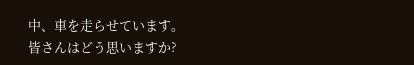中、車を走らせています。
皆さんはどう思いますか?